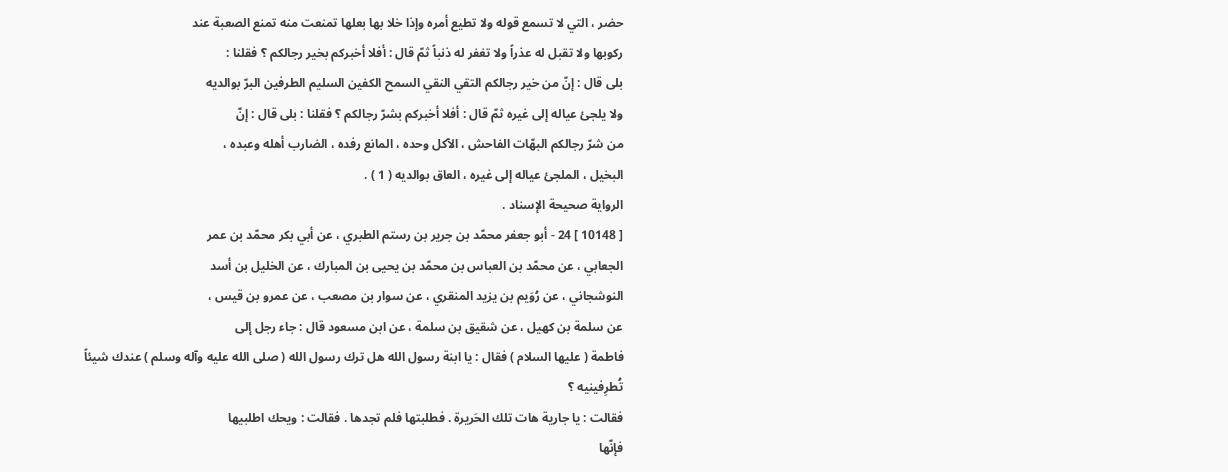حضر ، التي لا تسمع قوله ولا تطيع أمره وإذا خلا بها بعلها تمنعت منه تمنع الصعبة عند
ركوبها ولا تقبل له عذراً ولا تغفر له ذنباً ثمّ قال : أفلا أخبركم بخير رجالكم ؟ فقلنا :
بلى قال : إنّ من خير رجالكم التقي النقي السمح الكفين السليم الطرفين البرّ بوالديه
ولا يلجئ عياله إلى غيره ثمّ قال : أفلا أخبركم بشرّ رجالكم ؟ فقلنا : بلى قال : إنّ
من شرّ رجالكم البهّات الفاحش ، الآكل وحده ، المانع رفده ، الضارب أهله وعبده ،
البخيل ، الملجئ عياله إلى غيره ، العاق بوالديه ( 1 ) .
الرواية صحيحة الإسناد .
[ 10148 ] 24 - أبو جعفر محمّد بن جرير بن رستم الطبري ، عن أبي بكر محمّد بن عمر
الجعابي ، عن محمّد بن العباس بن محمّد بن يحيى بن المبارك ، عن الخليل بن أسد
النوشجاني ، عن رُوَيم بن يزيد المنقري ، عن سوار بن مصعب ، عن عمرو بن قيس ،
عن سلمة بن كهيل ، عن شقيق بن سلمة ، عن ابن مسعود قال : جاء رجل إلى
فاطمة ( عليها السلام ) فقال : يا ابنة رسول الله هل ترك رسول الله ( صلى الله عليه وآله وسلم ) عندك شيئاً تُطرِفينيه ؟
فقالت : يا جارية هات تلك الحَريرة . فطلبتها فلم تجدها . فقالت : ويحك اطلبيها
فإنّها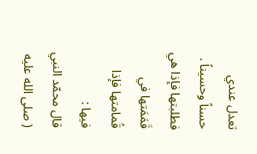تعدل عندي حسناً وحسيناً . فطلبتها فإذا هي قَمَمَتها في قُمامتها فإذا فيها :
قال محمّد النبي ( صلى الله عليه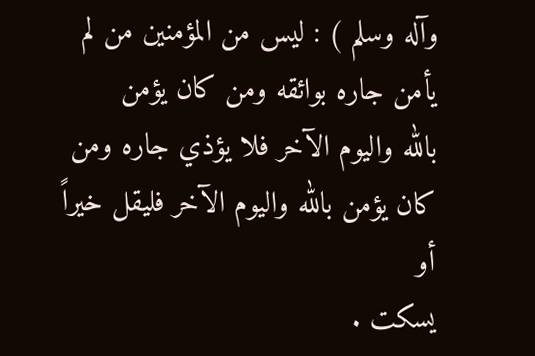وآله وسلم ) : ليس من المؤمنين من لم يأمن جاره بوائقه ومن كان يؤمن
بالله واليوم الآخر فلا يؤذي جاره ومن كان يؤمن بالله واليوم الآخر فليقل خيراً أو
يسكت .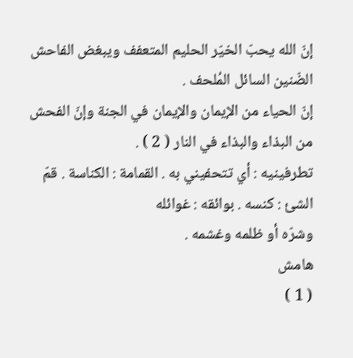إنّ الله يحبّ الخيّر الحليم المتعفف ويبغض الفاحش الضّنين السائل المُلحف .
إنّ الحياء من الإيمان والإيمان في الجنة وإنّ الفحش من البذاء والبذاء في النار ( 2 ) .
تطرفينيه : أي تتحفيني به . القمامة : الكناسة . قمّ الشئ : كنسه . بوائقه : غوائله
وشرّه أو ظلمه وغشمه .
هامش
( 1 )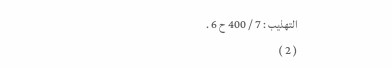التهذيب : 7 / 400 ح 6 .
( 2 )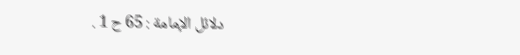دلائل الإمامة : 65 ح 1 .